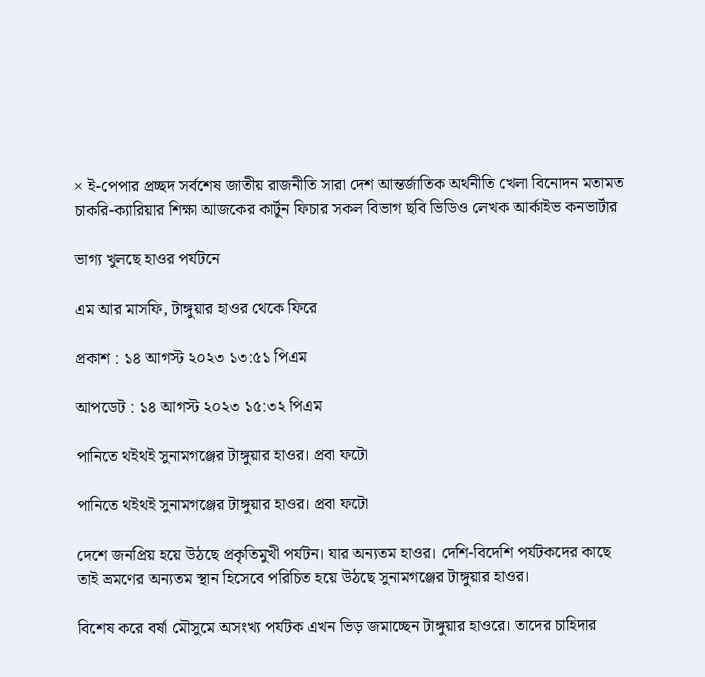× ই-পেপার প্রচ্ছদ সর্বশেষ জাতীয় রাজনীতি সারা দেশ আন্তর্জাতিক অর্থনীতি খেলা বিনোদন মতামত চাকরি-ক্যারিয়ার শিক্ষা আজকের কার্টুন ফিচার সকল বিভাগ ছবি ভিডিও লেখক আর্কাইভ কনভার্টার

ভাগ্য খুলছে হাওর পর্যটনে

এম আর মাসফি, টাঙ্গুয়ার হাওর থেকে ফিরে

প্রকাশ : ১৪ আগস্ট ২০২৩ ১৩:৫১ পিএম

আপডেট : ১৪ আগস্ট ২০২৩ ১৫:৩২ পিএম

পানিতে থইথই সুনামগঞ্জের টাঙ্গুয়ার হাওর। প্রবা ফটো

পানিতে থইথই সুনামগঞ্জের টাঙ্গুয়ার হাওর। প্রবা ফটো

দেশে জনপ্রিয় হয়ে উঠছে প্রকৃতিমুখী পর্যটন। যার অন্যতম হাওর। দেশি-বিদেশি পর্যটকদের কাছে তাই ভ্রমণের অন্যতম স্থান হিসেবে পরিচিত হয়ে উঠছে সুনামগঞ্জের টাঙ্গুয়ার হাওর।

বিশেষ করে বর্ষা মৌসুমে অসংখ্য পর্যটক এখন ভিড় জমাচ্ছেন টাঙ্গুয়ার হাওরে। তাদের চাহিদার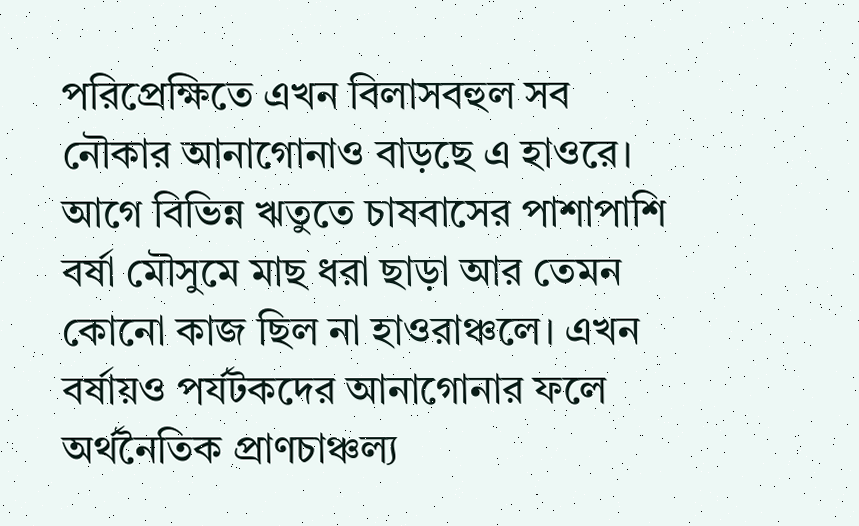পরিপ্রেক্ষিতে এখন বিলাসবহুল সব নৌকার আনাগোনাও বাড়ছে এ হাওরে। আগে বিভিন্ন ঋতুতে চাষবাসের পাশাপাশি বর্ষা মৌসুমে মাছ ধরা ছাড়া আর তেমন কোনো কাজ ছিল না হাওরাঞ্চলে। এখন বর্ষায়ও পর্যটকদের আনাগোনার ফলে অর্থনৈতিক প্রাণচাঞ্চল্য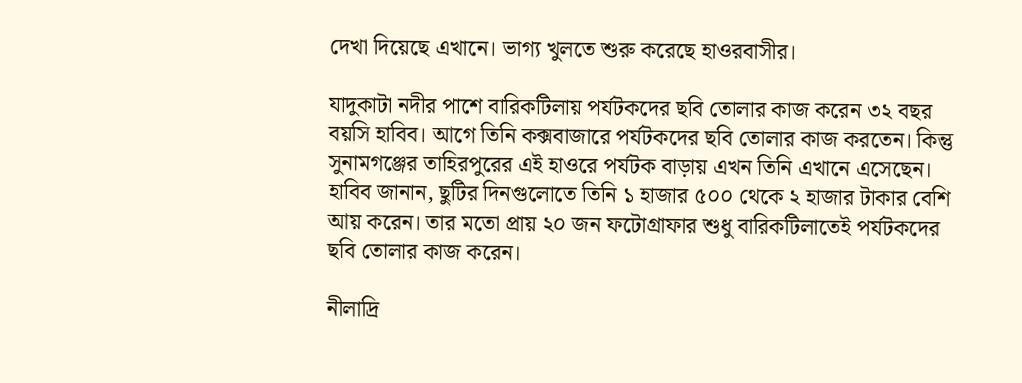দেখা দিয়েছে এখানে। ভাগ্য খুলতে শুরু করেছে হাওরবাসীর।

যাদুকাটা নদীর পাশে বারিকটিলায় পর্যটকদের ছবি তোলার কাজ করেন ৩২ বছর বয়সি হাবিব। আগে তিনি কক্সবাজারে পর্যটকদের ছবি তোলার কাজ করতেন। কিন্তু সুনামগঞ্জের তাহিরপুরের এই হাওরে পর্যটক বাড়ায় এখন তিনি এখানে এসেছেন। হাবিব জানান, ছুটির দিনগুলোতে তিনি ১ হাজার ৫০০ থেকে ২ হাজার টাকার বেশি আয় করেন। তার মতো প্রায় ২০ জন ফটোগ্রাফার শুধু বারিকটিলাতেই পর্যটকদের ছবি তোলার কাজ করেন।

নীলাদ্রি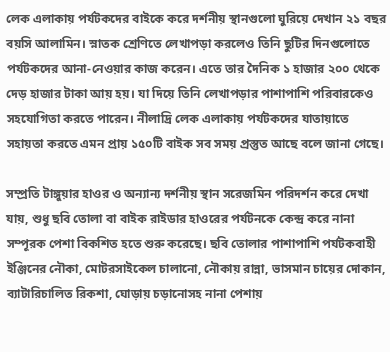লেক এলাকায় পর্যটকদের বাইকে করে দর্শনীয় স্থানগুলো ঘুরিয়ে দেখান ২১ বছর বয়সি আলামিন। স্নাতক শ্রেণিতে লেখাপড়া করলেও তিনি ছুটির দিনগুলোতে পর্যটকদের আনা-নেওয়ার কাজ করেন। এতে তার দৈনিক ১ হাজার ২০০ থেকে দেড় হাজার টাকা আয় হয়। যা দিয়ে তিনি লেখাপড়ার পাশাপাশি পরিবারকেও সহযোগিতা করতে পারেন। নীলাদ্রি লেক এলাকায় পর্যটকদের যাতায়াতে সহায়তা করতে এমন প্রায় ১৫০টি বাইক সব সময় প্রস্তুত আছে বলে জানা গেছে।

সম্প্রতি টাঙ্গুয়ার হাওর ও অন্যান্য দর্শনীয় স্থান সরেজমিন পরিদর্শন করে দেখা যায়, শুধু ছবি তোলা বা বাইক রাইডার হাওরের পর্যটনকে কেন্দ্র করে নানা সম্পূরক পেশা বিকশিত হতে শুরু করেছে। ছবি তোলার পাশাপাশি পর্যটকবাহী ইঞ্জিনের নৌকা, মোটরসাইকেল চালানো, নৌকায় রান্না, ভাসমান চায়ের দোকান, ব্যাটারিচালিত রিকশা, ঘোড়ায় চড়ানোসহ নানা পেশায়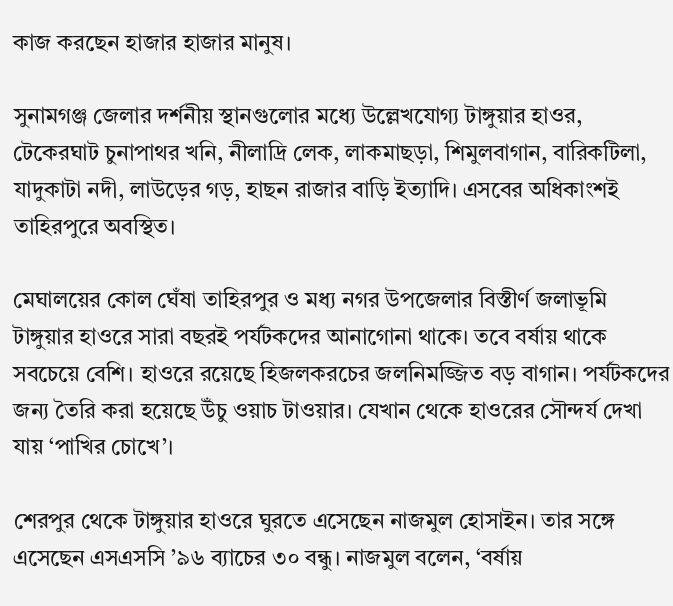কাজ করছেন হাজার হাজার মানুষ।

সুনামগঞ্জ জেলার দর্শনীয় স্থানগুলোর মধ্যে উল্লেখযোগ্য টাঙ্গুয়ার হাওর, টেকেরঘাট চুনাপাথর খনি, নীলাদ্রি লেক, লাকমাছড়া, শিমুলবাগান, বারিকটিলা, যাদুকাটা নদী, লাউড়ের গড়, হাছন রাজার বাড়ি ইত্যাদি। এসবের অধিকাংশই তাহিরপুরে অবস্থিত।

মেঘালয়ের কোল ঘেঁষা তাহিরপুর ও মধ্য নগর উপজেলার বিস্তীর্ণ জলাভূমি টাঙ্গুয়ার হাওরে সারা বছরই পর্যটকদের আনাগোনা থাকে। তবে বর্ষায় থাকে সবচেয়ে বেশি। হাওরে রয়েছে হিজলকরচের জলনিমজ্জিত বড় বাগান। পর্যটকদের জন্য তৈরি করা হয়েছে উঁচু ওয়াচ টাওয়ার। যেখান থেকে হাওরের সৌন্দর্য দেখা যায় ‘পাখির চোখে’।

শেরপুর থেকে টাঙ্গুয়ার হাওরে ঘুরতে এসেছেন নাজমুল হোসাইন। তার সঙ্গে এসেছেন এসএসসি ’৯৬ ব্যাচের ৩০ বন্ধু। নাজমুল বলেন, ‘বর্ষায়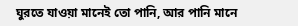ঘুরতে যাওয়া মানেই তো পানি, আর পানি মানে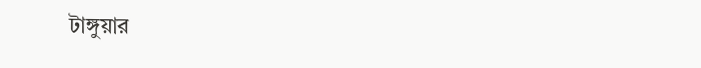টাঙ্গুয়ার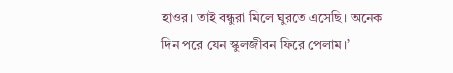হাওর। তাই বন্ধুরা মিলে ঘুরতে এসেছি। অনেক দিন পরে যেন স্কুলজীবন ফিরে পেলাম।’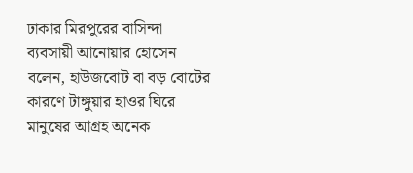ঢাকার মিরপুরের বাসিন্দা ব্যবসায়ী আনোয়ার হোসেন বলেন, হাউজবোট বা বড় বোটের কারণে টাঙ্গুয়ার হাওর ঘিরে মানুষের আগ্রহ অনেক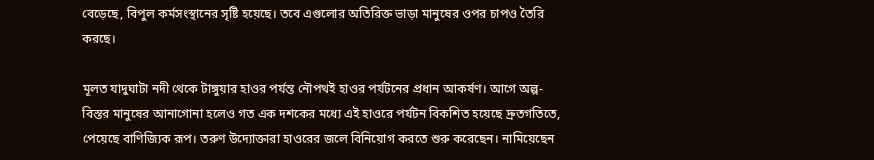বেড়েছে, বিপুল কর্মসংস্থানের সৃষ্টি হয়েছে। তবে এগুলোর অতিরিক্ত ভাড়া মানুষের ওপর চাপও তৈরি করছে।

মূলত যাদুঘাটা নদী থেকে টাঙ্গুয়ার হাওর পর্যন্ত নৌপথই হাওর পর্যটনের প্রধান আকর্ষণ। আগে অল্প-বিস্তর মানুষের আনাগোনা হলেও গত এক দশকের মধ্যে এই হাওরে পর্যটন বিকশিত হয়েছে দ্রুতগতিতে, পেয়েছে বাণিজ্যিক রূপ। তরুণ উদ্যোক্তারা হাওরের জলে বিনিয়োগ করতে শুরু করেছেন। নামিয়েছেন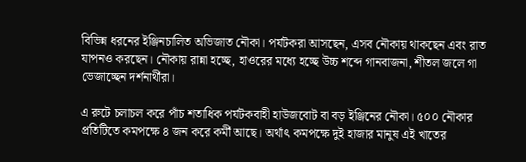বিভিন্ন ধরনের ইঞ্জিনচালিত অভিজাত নৌকা। পর্যটকরা আসছেন, এসব নৌকায় থাকছেন এবং রাত যাপনও করছেন। নৌকায় রান্না হচ্ছে, হাওরের মধ্যে হচ্ছে উচ্চ শব্দে গানবাজনা, শীতল জলে গা ভেজাচ্ছেন দর্শনার্থীরা।

এ রুটে চলাচল করে পাঁচ শতাধিক পর্যটকবাহী হাউজবোট বা বড় ইঞ্জিনের নৌকা। ৫০০ নৌকার প্রতিটিতে কমপক্ষে ৪ জন করে কর্মী আছে। অর্থাৎ কমপক্ষে দুই হাজার মানুষ এই খাতের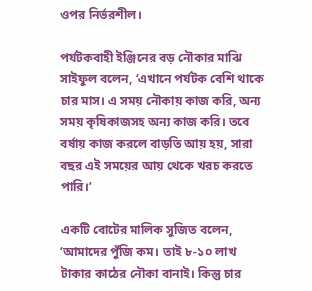ওপর নির্ভরশীল।

পর্যটকবাহী ইঞ্জিনের বড় নৌকার মাঝি সাইফুল বলেন, ‘এখানে পর্যটক বেশি থাকে চার মাস। এ সময় নৌকায় কাজ করি, অন্য সময় কৃষিকাজসহ অন্য কাজ করি। তবে বর্ষায় কাজ করলে বাড়তি আয় হয়, সারা বছর এই সময়ের আয় থেকে খরচ করতে পারি।’

একটি বোটের মালিক সুজিত বলেন, ‘আমাদের পুঁজি কম। তাই ৮-১০ লাখ টাকার কাঠের নৌকা বানাই। কিন্তু চার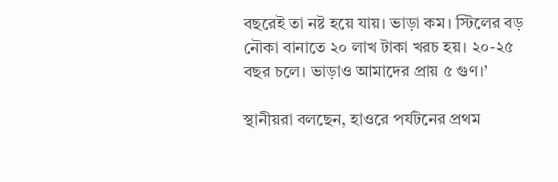বছরেই তা নষ্ট হয়ে যায়। ভাড়া কম। স্টিলের বড় নৌকা বানাতে ২০ লাখ টাকা খরচ হয়। ২০-২৫ বছর চলে। ভাড়াও আমাদের প্রায় ৫ গুণ।’

স্থানীয়রা বলছেন, হাওরে পর্যটনের প্রথম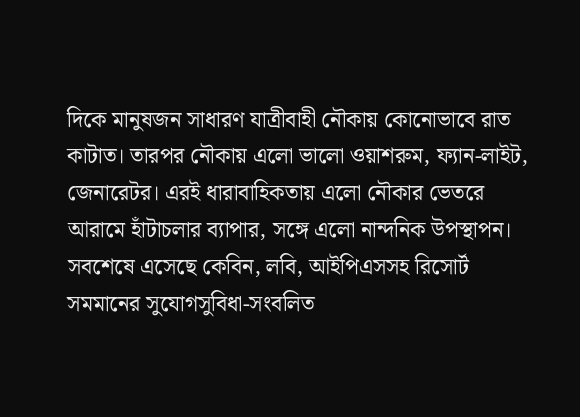দিকে মানুষজন সাধারণ যাত্রীবাহী নৌকায় কোনোভাবে রাত কাটাত। তারপর নৌকায় এলো ভালো ওয়াশরুম, ফ্যান-লাইট, জেনারেটর। এরই ধারাবাহিকতায় এলো নৌকার ভেতরে আরামে হাঁটাচলার ব্যাপার, সঙ্গে এলো নান্দনিক উপস্থাপন। সবশেষে এসেছে কেবিন, লবি, আইপিএসসহ রিসোর্ট সমমানের সুযোগসুবিধা-সংবলিত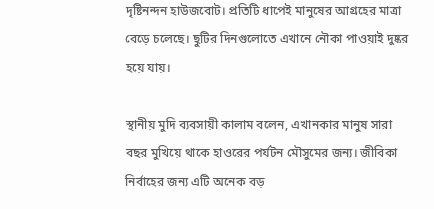দৃষ্টিনন্দন হাউজবোট। প্রতিটি ধাপেই মানুষের আগ্রহের মাত্রা বেড়ে চলেছে। ছুটির দিনগুলোতে এখানে নৌকা পাওয়াই দুষ্কর হয়ে যায়।

স্থানীয় মুদি ব্যবসায়ী কালাম বলেন, এখানকার মানুষ সারা বছর মুখিয়ে থাকে হাওরের পর্যটন মৌসুমের জন্য। জীবিকা নির্বাহের জন্য এটি অনেক বড়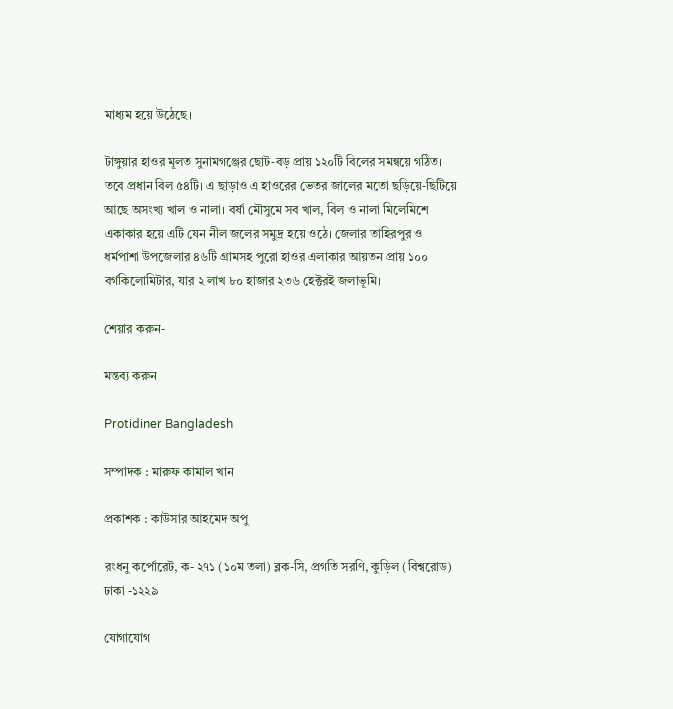মাধ্যম হয়ে উঠেছে।

টাঙ্গুয়ার হাওর মূলত সুনামগঞ্জের ছোট-বড় প্রায় ১২০টি বিলের সমন্বয়ে গঠিত। তবে প্রধান বিল ৫৪টি। এ ছাড়াও এ হাওরের ভেতর জালের মতো ছড়িয়ে-ছিটিয়ে আছে অসংখ্য খাল ও নালা। বর্ষা মৌসুমে সব খাল, বিল ও নালা মিলেমিশে একাকার হয়ে এটি যেন নীল জলের সমুদ্র হয়ে ওঠে। জেলার তাহিরপুর ও ধর্মপাশা উপজেলার ৪৬টি গ্রামসহ পুরো হাওর এলাকার আয়তন প্রায় ১০০ বর্গকিলোমিটার, যার ২ লাখ ৮০ হাজার ২৩৬ হেক্টরই জলাভূমি।

শেয়ার করুন-

মন্তব্য করুন

Protidiner Bangladesh

সম্পাদক : মারুফ কামাল খান

প্রকাশক : কাউসার আহমেদ অপু

রংধনু কর্পোরেট, ক- ২৭১ (১০ম তলা) ব্লক-সি, প্রগতি সরণি, কুড়িল (বিশ্বরোড) ঢাকা -১২২৯

যোগাযোগ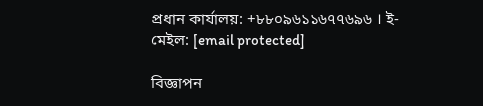প্রধান কার্যালয়: +৮৮০৯৬১১৬৭৭৬৯৬ । ই-মেইল: [email protected]

বিজ্ঞাপন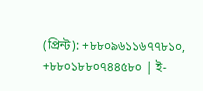(প্রিন্ট): +৮৮০৯৬১১৬৭৭৮১০, +৮৮০১৮৮০৭৪৪৫৮০ | ই-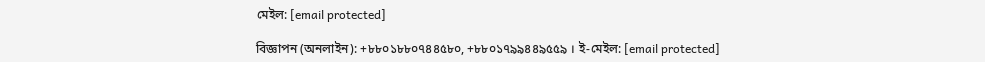মেইল: [email protected]

বিজ্ঞাপন (অনলাইন): +৮৮০১৮৮০৭৪৪৫৮০, +৮৮০১৭৯৯৪৪৯৫৫৯ । ই-মেইল: [email protected]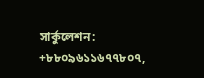সার্কুলেশন: +৮৮০৯৬১১৬৭৭৮০৭,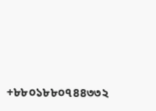+৮৮০১৮৮০৭৪৪৩৩২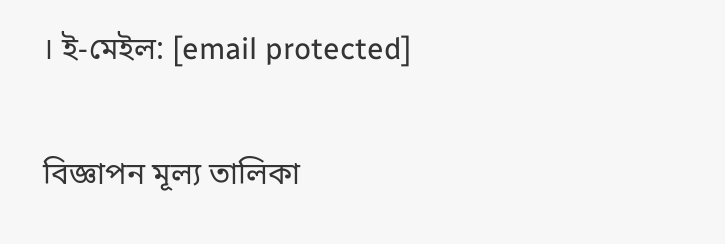। ই-মেইল: [email protected]

বিজ্ঞাপন মূল্য তালিকা